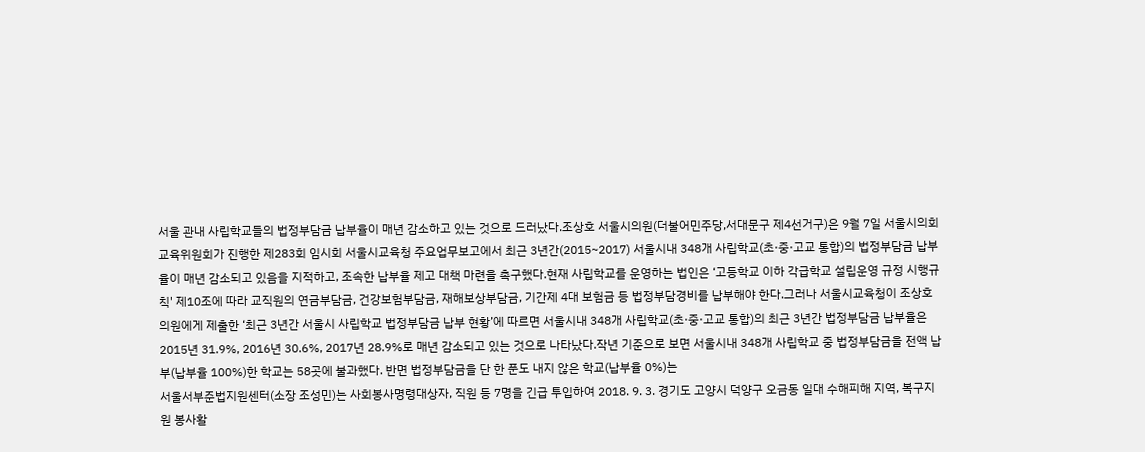서울 관내 사립학교들의 법정부담금 납부율이 매년 감소하고 있는 것으로 드러났다.조상호 서울시의원(더불어민주당,서대문구 제4선거구)은 9월 7일 서울시의회 교육위원회가 진행한 제283회 임시회 서울시교육청 주요업무보고에서 최근 3년간(2015~2017) 서울시내 348개 사립학교(초·중·고교 통합)의 법정부담금 납부율이 매년 감소되고 있음을 지적하고, 조속한 납부율 제고 대책 마련을 촉구했다.현재 사립학교를 운영하는 법인은 ‘고등학교 이하 각급학교 설립운영 규정 시행규칙' 제10조에 따라 교직원의 연금부담금, 건강보험부담금, 재해보상부담금, 기간제 4대 보험금 등 법정부담경비를 납부해야 한다.그러나 서울시교육청이 조상호 의원에게 제출한 ‘최근 3년간 서울시 사립학교 법정부담금 납부 현황’에 따르면 서울시내 348개 사립학교(초·중·고교 통합)의 최근 3년간 법정부담금 납부율은 2015년 31.9%, 2016년 30.6%, 2017년 28.9%로 매년 감소되고 있는 것으로 나타났다.작년 기준으로 보면 서울시내 348개 사립학교 중 법정부담금을 전액 납부(납부율 100%)한 학교는 58곳에 불과했다. 반면 법정부담금을 단 한 푼도 내지 않은 학교(납부율 0%)는
서울서부준법지원센터(소장 조성민)는 사회봉사명령대상자, 직원 등 7명을 긴급 투입하여 2018. 9. 3. 경기도 고양시 덕양구 오금동 일대 수해피해 지역, 복구지원 봉사활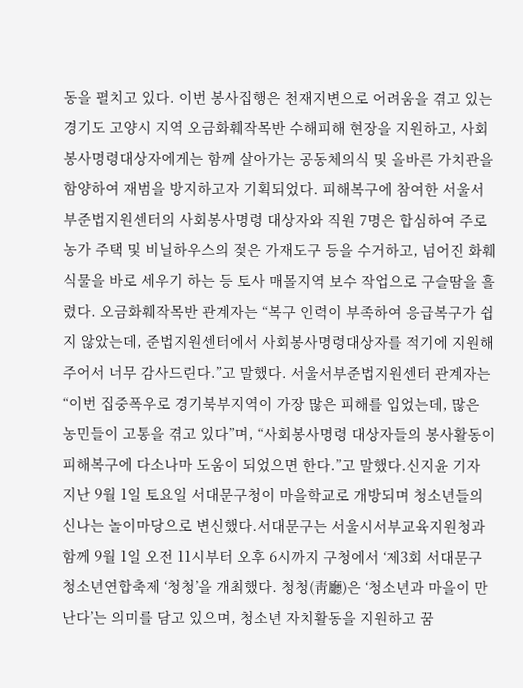동을 펼치고 있다. 이번 봉사집행은 천재지변으로 어려움을 겪고 있는 경기도 고양시 지역 오금화훼작목반 수해피해 현장을 지원하고, 사회봉사명령대상자에게는 함께 살아가는 공동체의식 및 올바른 가치관을 함양하여 재범을 방지하고자 기획되었다. 피해복구에 참여한 서울서부준법지원센터의 사회봉사명령 대상자와 직원 7명은 합심하여 주로 농가 주택 및 비닐하우스의 젖은 가재도구 등을 수거하고, 넘어진 화훼식물을 바로 세우기 하는 등 토사 매몰지역 보수 작업으로 구슬땀을 흘렸다. 오금화훼작목반 관계자는 “복구 인력이 부족하여 응급복구가 쉽지 않았는데, 준법지원센터에서 사회봉사명령대상자를 적기에 지원해 주어서 너무 감사드린다.”고 말했다. 서울서부준법지원센터 관계자는 “이번 집중폭우로 경기북부지역이 가장 많은 피해를 입었는데, 많은 농민들이 고통을 겪고 있다”며, “사회봉사명령 대상자들의 봉사활동이 피해복구에 다소나마 도움이 되었으면 한다.”고 말했다.신지윤 기자
지난 9월 1일 토요일 서대문구청이 마을학교로 개방되며 청소년들의 신나는 놀이마당으로 변신했다.서대문구는 서울시서부교육지원청과 함께 9월 1일 오전 11시부터 오후 6시까지 구청에서 ‘제3회 서대문구 청소년연합축제 ‘청청’을 개최했다. 청청(靑廳)은 ‘청소년과 마을이 만난다’는 의미를 담고 있으며, 청소년 자치활동을 지원하고 꿈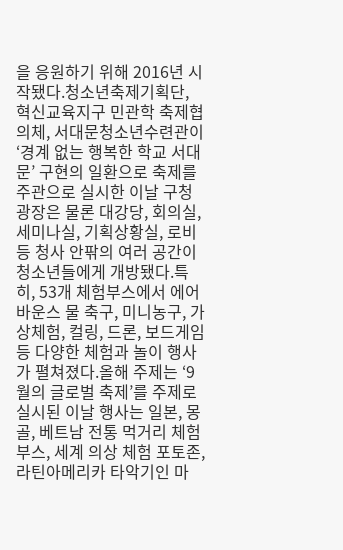을 응원하기 위해 2016년 시작됐다.청소년축제기획단, 혁신교육지구 민관학 축제협의체, 서대문청소년수련관이 ‘경계 없는 행복한 학교 서대문’ 구현의 일환으로 축제를 주관으로 실시한 이날 구청 광장은 물론 대강당, 회의실, 세미나실, 기획상황실, 로비 등 청사 안팎의 여러 공간이 청소년들에게 개방됐다.특히, 53개 체험부스에서 에어바운스 물 축구, 미니농구, 가상체험, 컬링, 드론, 보드게임 등 다양한 체험과 놀이 행사가 펼쳐졌다.올해 주제는 ‘9월의 글로벌 축제’를 주제로 실시된 이날 행사는 일본, 몽골, 베트남 전통 먹거리 체험 부스, 세계 의상 체험 포토존, 라틴아메리카 타악기인 마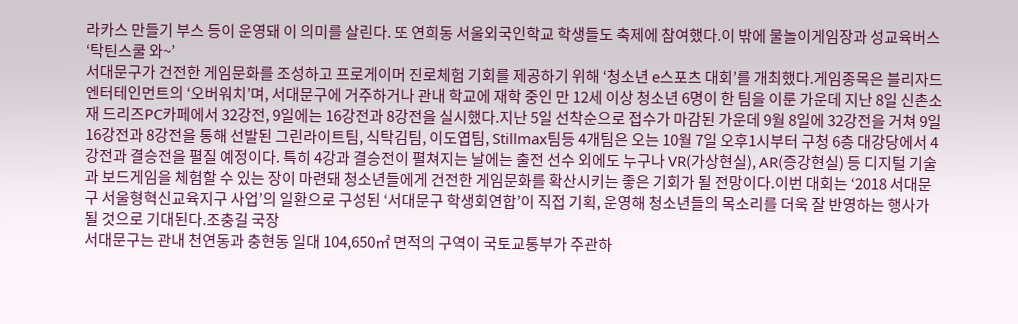라카스 만들기 부스 등이 운영돼 이 의미를 살린다. 또 연희동 서울외국인학교 학생들도 축제에 참여했다.이 밖에 물놀이게임장과 성교육버스 ‘탁틴스쿨 와~’
서대문구가 건전한 게임문화를 조성하고 프로게이머 진로체험 기회를 제공하기 위해 ‘청소년 e스포츠 대회’를 개최했다.게임종목은 블리자드엔터테인먼트의 ‘오버워치’며, 서대문구에 거주하거나 관내 학교에 재학 중인 만 12세 이상 청소년 6명이 한 팀을 이룬 가운데 지난 8일 신촌소재 드리즈PC카페에서 32강전, 9일에는 16강전과 8강전을 실시했다.지난 5일 선착순으로 접수가 마감된 가운데 9월 8일에 32강전을 거쳐 9일 16강전과 8강전을 통해 선발된 그린라이트팀, 식탁김팀, 이도엽팀, Stillmax팀등 4개팀은 오는 10월 7일 오후1시부터 구청 6층 대강당에서 4강전과 결승전을 펼질 예정이다. 특히 4강과 결승전이 펼쳐지는 날에는 출전 선수 외에도 누구나 VR(가상현실), AR(증강현실) 등 디지털 기술과 보드게임을 체험할 수 있는 장이 마련돼 청소년들에게 건전한 게임문화를 확산시키는 좋은 기회가 될 전망이다.이번 대회는 ‘2018 서대문구 서울형혁신교육지구 사업’의 일환으로 구성된 ‘서대문구 학생회연합’이 직접 기획, 운영해 청소년들의 목소리를 더욱 잘 반영하는 행사가 될 것으로 기대된다.조충길 국장
서대문구는 관내 천연동과 충현동 일대 104,650㎡ 면적의 구역이 국토교통부가 주관하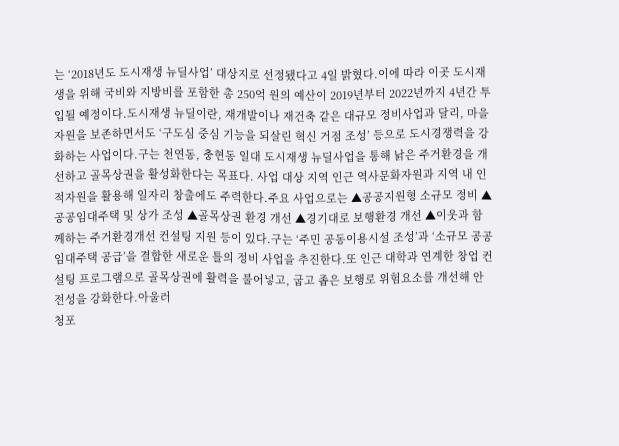는 ‘2018년도 도시재생 뉴딜사업’ 대상지로 선정됐다고 4일 밝혔다.이에 따라 이곳 도시재생을 위해 국비와 지방비를 포함한 총 250억 원의 예산이 2019년부터 2022년까지 4년간 투입될 예정이다.도시재생 뉴딜이란, 재개발이나 재건축 같은 대규모 정비사업과 달리, 마을 자원을 보존하면서도 ‘구도심 중심 기능을 되살린 혁신 거점 조성’ 등으로 도시경쟁력을 강화하는 사업이다.구는 천연동, 충현동 일대 도시재생 뉴딜사업을 통해 낡은 주거환경을 개선하고 골목상권을 활성화한다는 목표다. 사업 대상 지역 인근 역사문화자원과 지역 내 인적자원을 활용해 일자리 창출에도 주력한다.주요 사업으로는 ▲공공지원형 소규모 정비 ▲공공임대주택 및 상가 조성 ▲골목상권 환경 개선 ▲경기대로 보행환경 개선 ▲이웃과 함께하는 주거환경개선 컨설팅 지원 등이 있다.구는 ‘주민 공동이용시설 조성’과 ‘소규모 공공임대주택 공급’을 결합한 새로운 틀의 정비 사업을 추진한다.또 인근 대학과 연계한 창업 컨설팅 프로그램으로 골목상권에 활력을 불어넣고, 굽고 좁은 보행로 위험요소를 개선해 안전성을 강화한다.아울러
청포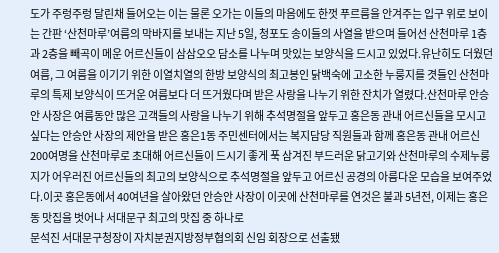도가 주렁주렁 달린채 들어오는 이는 물론 오가는 이들의 마음에도 한껏 푸르름을 안겨주는 입구 위로 보이는 간판 ‘산천마루’여름의 막바지를 보내는 지난 5일, 청포도 송이들의 사열을 받으며 들어선 산천마루 1층과 2층을 빼곡이 메운 어르신들이 삼삼오오 담소를 나누며 맛있는 보양식을 드시고 있었다.유난히도 더웠던 여름, 그 여름을 이기기 위한 이열치열의 한방 보양식의 최고봉인 닭백숙에 고소한 누룽지를 겻들인 산천마루의 특제 보양식이 뜨거운 여름보다 더 뜨거웠다며 받은 사랑을 나누기 위한 잔치가 열렸다.산천마루 안승안 사장은 여름동안 많은 고객들의 사랑을 나누기 위해 추석명절을 앞두고 홍은동 관내 어르신들을 모시고 싶다는 안승안 사장의 제안을 받은 홍은1동 주민센터에서는 복지담당 직원들과 함께 홍은동 관내 어르신 200여명을 산천마루로 초대해 어르신들이 드시기 좋게 푹 삼겨진 부드러운 닭고기와 산천마루의 수제누룽지가 어우러진 어르신들의 최고의 보양식으로 추석명절을 앞두고 어르신 공경의 아름다운 모습을 보여주었다.이곳 홍은동에서 40여년을 살아왔던 안승안 사장이 이곳에 산천마루를 연것은 불과 5년전, 이제는 홍은동 맛집을 벗어나 서대문구 최고의 맛집 중 하나로
문석진 서대문구청장이 자치분권지방정부협의회 신임 회장으로 선출됐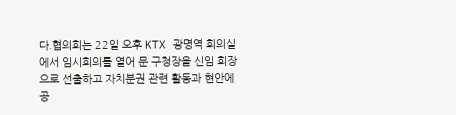다.협의회는 22일 오후 KTX 광명역 회의실에서 임시회의를 열어 문 구청장을 신임 회장으로 선출하고 자치분권 관련 활동과 현안에 공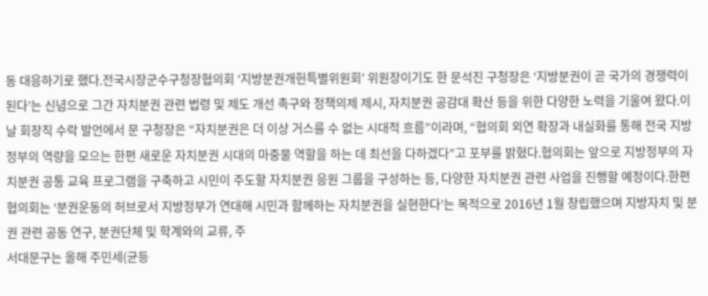동 대응하기로 했다.전국시장군수구청장협의회 ‘지방분권개헌특별위원회’ 위원장이기도 한 문석진 구청장은 ‘지방분권이 곧 국가의 경쟁력이 된다’는 신념으로 그간 자치분권 관련 법령 및 제도 개선 촉구와 정책의제 제시, 자치분권 공감대 확산 등을 위한 다양한 노력을 기울여 왔다.이날 회장직 수락 발언에서 문 구청장은 “자치분권은 더 이상 거스를 수 없는 시대적 흐름”이라며, “협의회 외연 확장과 내실화를 통해 전국 지방정부의 역량을 모으는 한편 새로운 자치분권 시대의 마중물 역할을 하는 데 최선을 다하겠다”고 포부를 밝혔다.협의회는 앞으로 지방정부의 자치분권 공통 교육 프로그램을 구축하고 시민이 주도할 자치분권 응원 그룹을 구성하는 등, 다양한 자치분권 관련 사업을 진행할 예정이다.한편 협의회는 ‘분권운동의 허브로서 지방정부가 연대해 시민과 함께하는 자치분권을 실현한다’는 목적으로 2016년 1월 창립했으며 지방자치 및 분권 관련 공동 연구, 분권단체 및 학계와의 교류, 주
서대문구는 올해 주민세(균등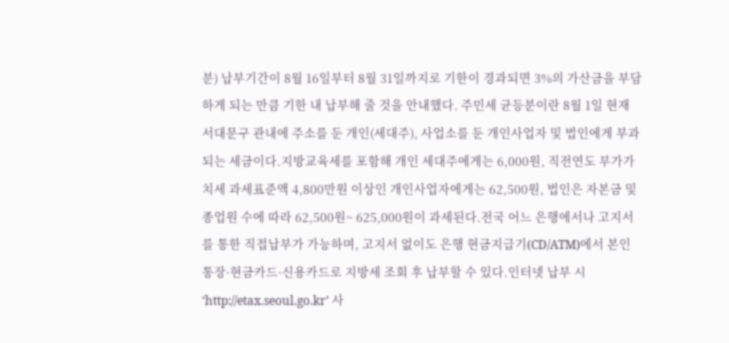분) 납부기간이 8월 16일부터 8월 31일까지로 기한이 경과되면 3%의 가산금을 부담하게 되는 만큼 기한 내 납부해 줄 것을 안내했다. 주민세 균등분이란 8월 1일 현재 서대문구 관내에 주소를 둔 개인(세대주), 사업소를 둔 개인사업자 및 법인에게 부과되는 세금이다.지방교육세를 포함해 개인 세대주에게는 6,000원, 직전연도 부가가치세 과세표준액 4,800만원 이상인 개인사업자에게는 62,500원, 법인은 자본금 및 종업원 수에 따라 62,500원~ 625,000원이 과세된다.전국 어느 은행에서나 고지서를 통한 직접납부가 가능하며, 고지서 없이도 은행 현금지급기(CD/ATM)에서 본인 통장·현금카드·신용카드로 지방세 조회 후 납부할 수 있다.인터넷 납부 시 ‘http://etax.seoul.go.kr’ 사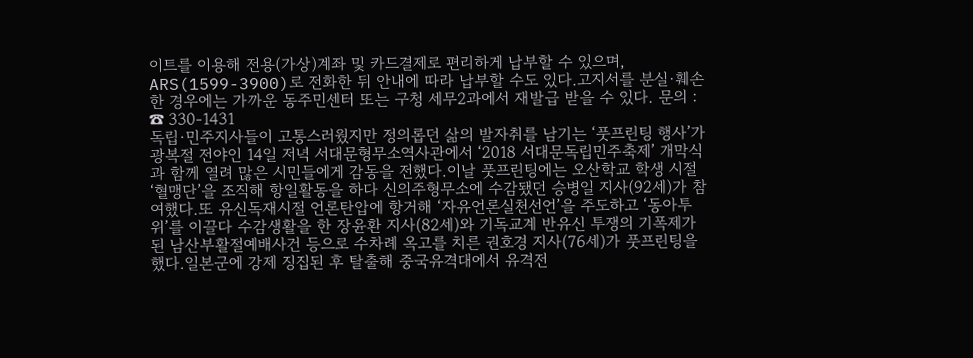이트를 이용해 전용(가상)계좌 및 카드결제로 편리하게 납부할 수 있으며, ARS(1599-3900)로 전화한 뒤 안내에 따라 납부할 수도 있다.고지서를 분실·훼손한 경우에는 가까운 동주민센터 또는 구청 세무2과에서 재발급 받을 수 있다. 문의 : ☎ 330-1431
독립∙민주지사들이 고통스러웠지만 정의롭던 삶의 발자취를 남기는 ‘풋프린팅 행사’가 광복절 전야인 14일 저녁 서대문형무소역사관에서 ‘2018 서대문독립민주축제’ 개막식과 함께 열려 많은 시민들에게 감동을 전했다.이날 풋프린팅에는 오산학교 학생 시절 ‘혈맹단’을 조직해 항일활동을 하다 신의주형무소에 수감됐던 승병일 지사(92세)가 참여했다.또 유신독재시절 언론탄압에 항거해 ‘자유언론실천선언’을 주도하고 ‘동아투위’를 이끌다 수감생활을 한 장윤환 지사(82세)와 기독교계 반유신 투쟁의 기폭제가 된 남산부활절예배사건 등으로 수차례 옥고를 치른 권호경 지사(76세)가 풋프린팅을 했다.일본군에 강제 징집된 후 탈출해 중국유격대에서 유격전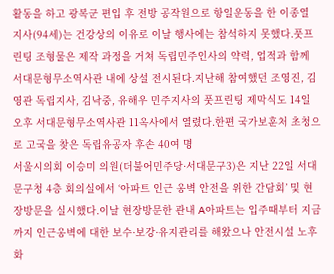활동을 하고 광복군 편입 후 전방 공작원으로 항일운동을 한 이종열 지사(94세)는 건강상의 이유로 이날 행사에는 참석하지 못했다.풋프린팅 조형물은 제작 과정을 거쳐 독립민주인사의 약력, 업적과 함께 서대문형무소역사관 내에 상설 전시된다.지난해 참여했던 조영진, 김영관 독립지사, 김낙중, 유해우 민주지사의 풋프린팅 제막식도 14일 오후 서대문형무소역사관 11옥사에서 열렸다.한편 국가보훈처 초청으로 고국을 찾은 독립유공자 후손 40여 명
서울시의회 이승미 의원(더불어민주당·서대문구3)은 지난 22일 서대문구청 4층 회의실에서 ‘아파트 인근 옹벽 안전을 위한 간담회’ 및 현장방문을 실시했다.이날 현장방문한 관내 A아파트는 입주때부터 지금까지 인근옹벽에 대한 보수·보강·유지관리를 해왔으나 안전시설 노후화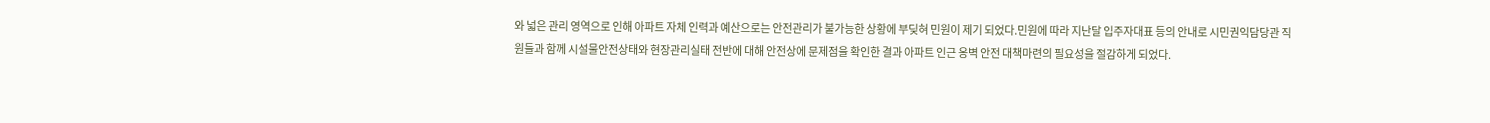와 넓은 관리 영역으로 인해 아파트 자체 인력과 예산으로는 안전관리가 불가능한 상황에 부딪혀 민원이 제기 되었다.민원에 따라 지난달 입주자대표 등의 안내로 시민권익담당관 직원들과 함께 시설물안전상태와 현장관리실태 전반에 대해 안전상에 문제점을 확인한 결과 아파트 인근 옹벽 안전 대책마련의 필요성을 절감하게 되었다.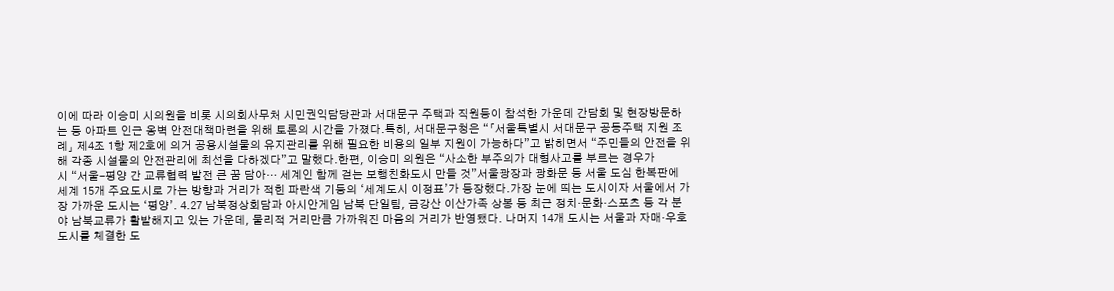이에 따라 이승미 시의원을 비롯 시의회사무처 시민권익담당관과 서대문구 주택과 직원등이 참석한 가운데 간담회 및 현장방문하는 등 아파트 인근 옹벽 안전대책마련을 위해 토론의 시간을 가졌다.특히, 서대문구청은 “「서울특별시 서대문구 공동주택 지원 조례」 제4조 1항 제2호에 의거 공용시설물의 유지관리를 위해 필요한 비용의 일부 지원이 가능하다”고 밝히면서 “주민들의 안전을 위해 각종 시설물의 안전관리에 최선을 다하겠다”고 말했다.한편, 이승미 의원은 “사소한 부주의가 대형사고를 부르는 경우가
시 “서울-평양 간 교류협력 발전 큰 꿈 담아… 세계인 함께 걷는 보행친화도시 만들 것”서울광장과 광화문 등 서울 도심 한복판에 세계 15개 주요도시로 가는 방향과 거리가 적힌 파란색 기둥의 ‘세계도시 이정표’가 등장했다.가장 눈에 띄는 도시이자 서울에서 가장 가까운 도시는 ‘평양’. 4.27 남북정상회담과 아시안게임 남북 단일팀, 금강산 이산가족 상봉 등 최근 정치‧문화‧스포츠 등 각 분야 남북교류가 활발해지고 있는 가운데, 물리적 거리만큼 가까워진 마음의 거리가 반영됐다. 나머지 14개 도시는 서울과 자매‧우호도시를 체결한 도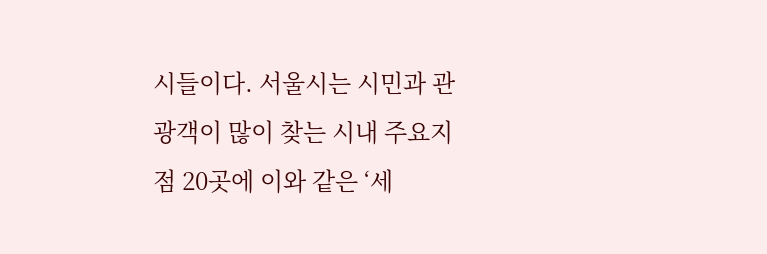시들이다. 서울시는 시민과 관광객이 많이 찾는 시내 주요지점 20곳에 이와 같은 ‘세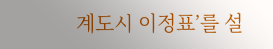계도시 이정표’를 설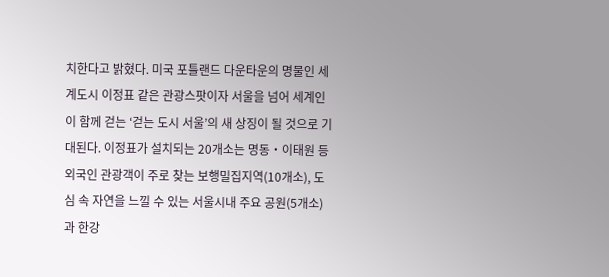치한다고 밝혔다. 미국 포틀랜드 다운타운의 명물인 세계도시 이정표 같은 관광스팟이자 서울을 넘어 세계인이 함께 걷는 ‘걷는 도시 서울’의 새 상징이 될 것으로 기대된다. 이정표가 설치되는 20개소는 명동‧이태원 등 외국인 관광객이 주로 찾는 보행밀집지역(10개소), 도심 속 자연을 느낄 수 있는 서울시내 주요 공원(5개소)과 한강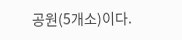공원(5개소)이다.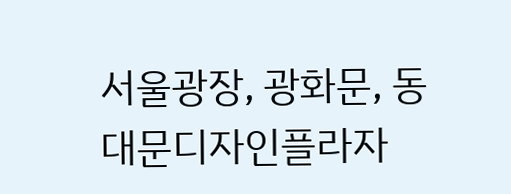서울광장, 광화문, 동대문디자인플라자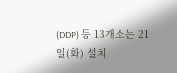(DDP) 등 13개소는 21일(화) 설치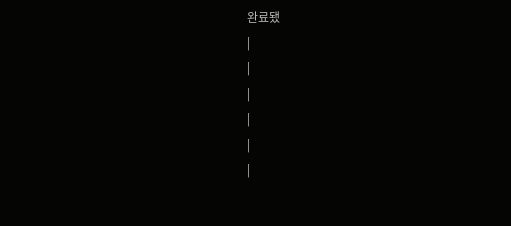완료됐
|
|
|
|
|
|